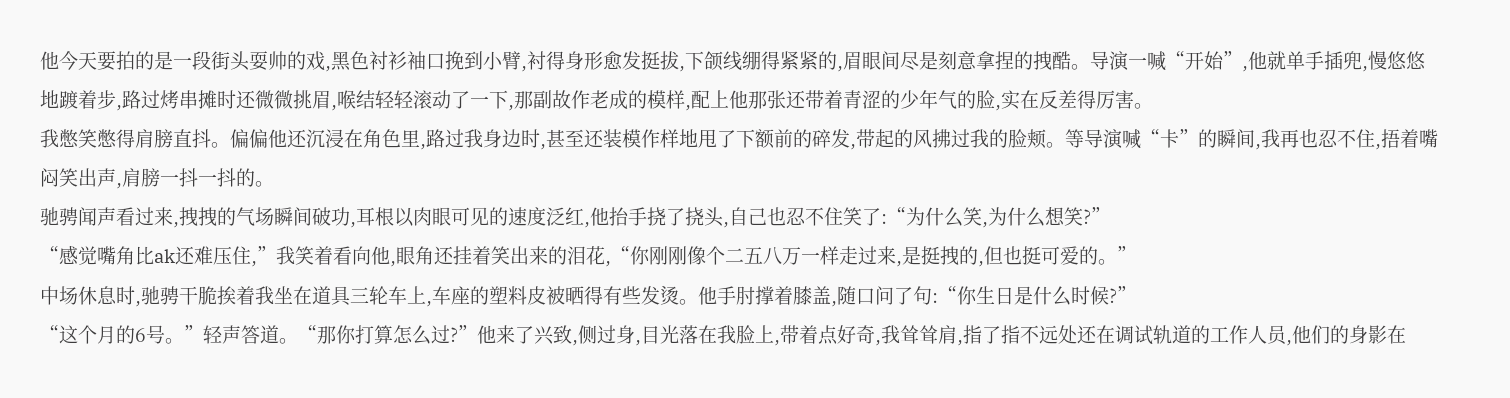他今天要拍的是一段街头耍帅的戏,黑色衬衫袖口挽到小臂,衬得身形愈发挺拔,下颌线绷得紧紧的,眉眼间尽是刻意拿捏的拽酷。导演一喊“开始”,他就单手插兜,慢悠悠地踱着步,路过烤串摊时还微微挑眉,喉结轻轻滚动了一下,那副故作老成的模样,配上他那张还带着青涩的少年气的脸,实在反差得厉害。
我憋笑憋得肩膀直抖。偏偏他还沉浸在角色里,路过我身边时,甚至还装模作样地甩了下额前的碎发,带起的风拂过我的脸颊。等导演喊“卡”的瞬间,我再也忍不住,捂着嘴闷笑出声,肩膀一抖一抖的。
驰骋闻声看过来,拽拽的气场瞬间破功,耳根以肉眼可见的速度泛红,他抬手挠了挠头,自己也忍不住笑了:“为什么笑,为什么想笑?”
“感觉嘴角比ak还难压住,”我笑着看向他,眼角还挂着笑出来的泪花,“你刚刚像个二五八万一样走过来,是挺拽的,但也挺可爱的。”
中场休息时,驰骋干脆挨着我坐在道具三轮车上,车座的塑料皮被晒得有些发烫。他手肘撑着膝盖,随口问了句:“你生日是什么时候?”
“这个月的6号。”轻声答道。“那你打算怎么过?”他来了兴致,侧过身,目光落在我脸上,带着点好奇,我耸耸肩,指了指不远处还在调试轨道的工作人员,他们的身影在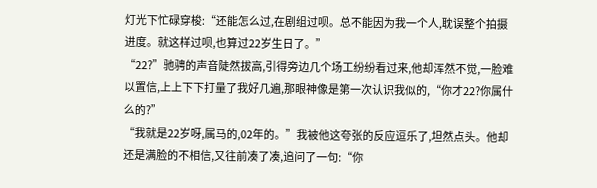灯光下忙碌穿梭:“还能怎么过,在剧组过呗。总不能因为我一个人,耽误整个拍摄进度。就这样过呗,也算过22岁生日了。”
“22?”驰骋的声音陡然拔高,引得旁边几个场工纷纷看过来,他却浑然不觉,一脸难以置信,上上下下打量了我好几遍,那眼神像是第一次认识我似的,“你才22?你属什么的?”
“我就是22岁呀,属马的,02年的。”我被他这夸张的反应逗乐了,坦然点头。他却还是满脸的不相信,又往前凑了凑,追问了一句:“你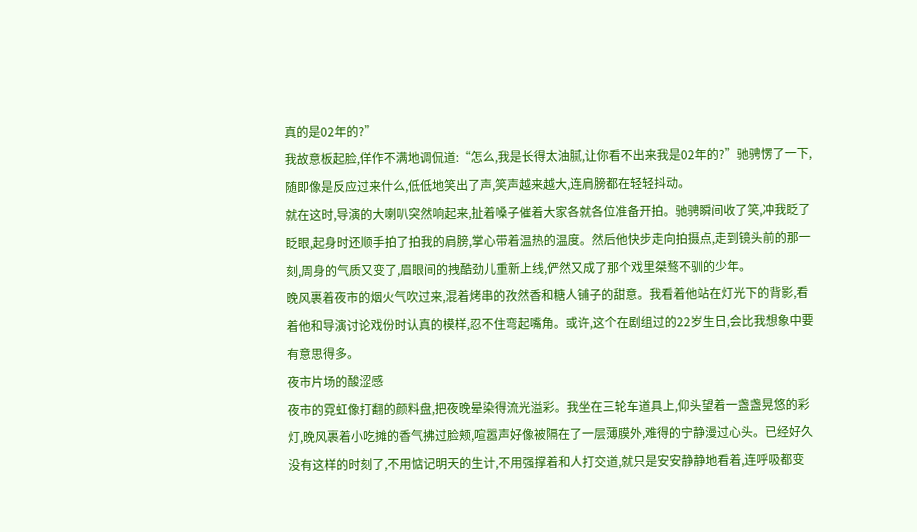真的是02年的?”
我故意板起脸,佯作不满地调侃道:“怎么,我是长得太油腻,让你看不出来我是02年的?”驰骋愣了一下,随即像是反应过来什么,低低地笑出了声,笑声越来越大,连肩膀都在轻轻抖动。
就在这时,导演的大喇叭突然响起来,扯着嗓子催着大家各就各位准备开拍。驰骋瞬间收了笑,冲我眨了眨眼,起身时还顺手拍了拍我的肩膀,掌心带着温热的温度。然后他快步走向拍摄点,走到镜头前的那一刻,周身的气质又变了,眉眼间的拽酷劲儿重新上线,俨然又成了那个戏里桀骜不驯的少年。
晚风裹着夜市的烟火气吹过来,混着烤串的孜然香和糖人铺子的甜意。我看着他站在灯光下的背影,看着他和导演讨论戏份时认真的模样,忍不住弯起嘴角。或许,这个在剧组过的22岁生日,会比我想象中要有意思得多。
夜市片场的酸涩感
夜市的霓虹像打翻的颜料盘,把夜晚晕染得流光溢彩。我坐在三轮车道具上,仰头望着一盏盏晃悠的彩灯,晚风裹着小吃摊的香气拂过脸颊,喧嚣声好像被隔在了一层薄膜外,难得的宁静漫过心头。已经好久没有这样的时刻了,不用惦记明天的生计,不用强撑着和人打交道,就只是安安静静地看着,连呼吸都变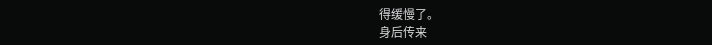得缓慢了。
身后传来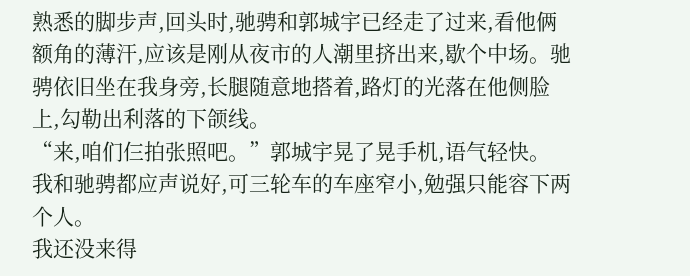熟悉的脚步声,回头时,驰骋和郭城宇已经走了过来,看他俩额角的薄汗,应该是刚从夜市的人潮里挤出来,歇个中场。驰骋依旧坐在我身旁,长腿随意地搭着,路灯的光落在他侧脸上,勾勒出利落的下颌线。
“来,咱们仨拍张照吧。”郭城宇晃了晃手机,语气轻快。
我和驰骋都应声说好,可三轮车的车座窄小,勉强只能容下两个人。
我还没来得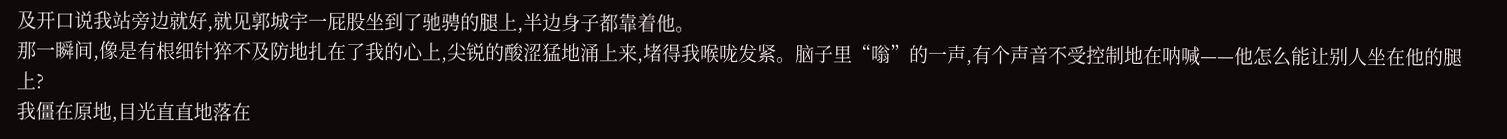及开口说我站旁边就好,就见郭城宇一屁股坐到了驰骋的腿上,半边身子都靠着他。
那一瞬间,像是有根细针猝不及防地扎在了我的心上,尖锐的酸涩猛地涌上来,堵得我喉咙发紧。脑子里“嗡”的一声,有个声音不受控制地在呐喊——他怎么能让别人坐在他的腿上?
我僵在原地,目光直直地落在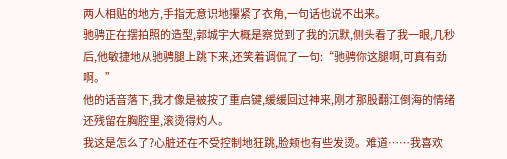两人相贴的地方,手指无意识地攥紧了衣角,一句话也说不出来。
驰骋正在摆拍照的造型,郭城宇大概是察觉到了我的沉默,侧头看了我一眼,几秒后,他敏捷地从驰骋腿上跳下来,还笑着调侃了一句:“驰骋你这腿啊,可真有劲啊。”
他的话音落下,我才像是被按了重启键,缓缓回过神来,刚才那股翻江倒海的情绪还残留在胸腔里,滚烫得灼人。
我这是怎么了?心脏还在不受控制地狂跳,脸颊也有些发烫。难道……我喜欢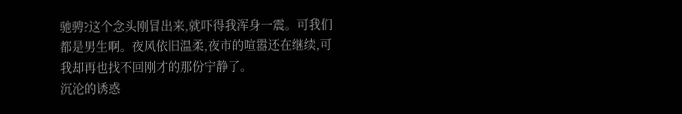驰骋?这个念头刚冒出来,就吓得我浑身一震。可我们都是男生啊。夜风依旧温柔,夜市的喧嚣还在继续,可我却再也找不回刚才的那份宁静了。
沉沦的诱惑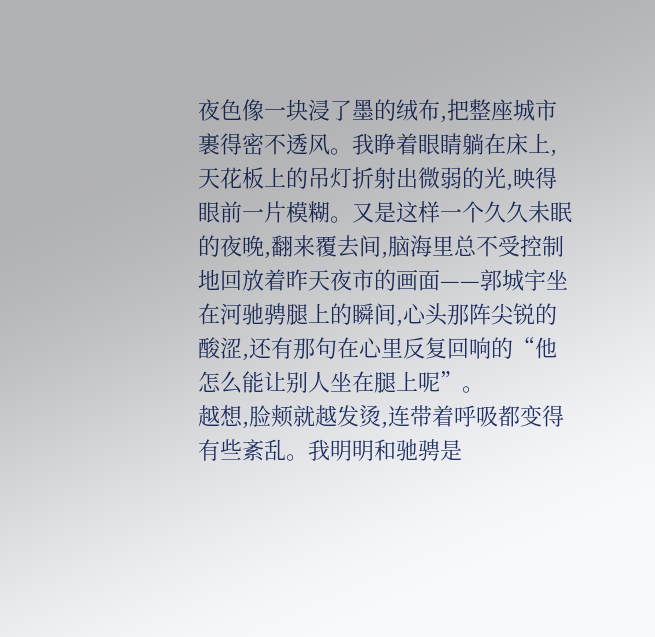夜色像一块浸了墨的绒布,把整座城市裹得密不透风。我睁着眼睛躺在床上,天花板上的吊灯折射出微弱的光,映得眼前一片模糊。又是这样一个久久未眠的夜晚,翻来覆去间,脑海里总不受控制地回放着昨天夜市的画面——郭城宇坐在河驰骋腿上的瞬间,心头那阵尖锐的酸涩,还有那句在心里反复回响的“他怎么能让别人坐在腿上呢”。
越想,脸颊就越发烫,连带着呼吸都变得有些紊乱。我明明和驰骋是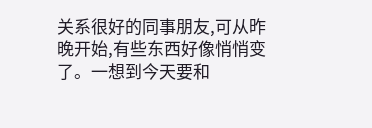关系很好的同事朋友,可从昨晚开始,有些东西好像悄悄变了。一想到今天要和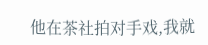他在茶社拍对手戏,我就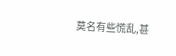莫名有些慌乱,甚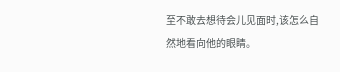至不敢去想待会儿见面时,该怎么自然地看向他的眼睛。